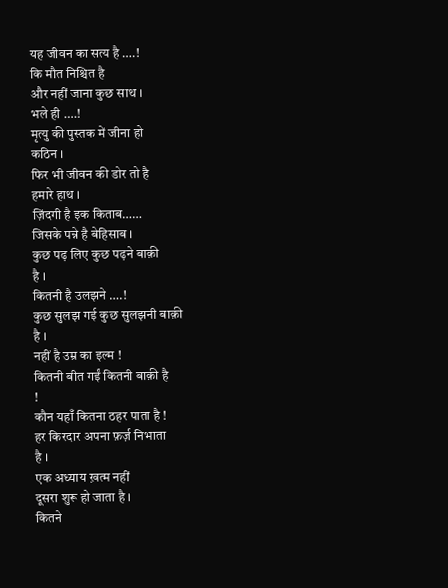यह जीवन का सत्य है ….!
कि मौत निश्चित है
और नहीं जाना कुछ साथ ।
भले ही ….!
मृत्यु की पुस्तक में जीना हो
कठिन ।
फिर भी जीवन की डोर तो है
हमारे हाथ ।
ज़िंदगी है इक किताब……
जिसके पन्ने है बेहिसाब ।
कुछ पढ़ लिए कुछ पढ़ने बाक़ी
है ।
कितनी है उलझने ….!
कुछ सुलझ गई कुछ सुलझनी बाक़ी
है ।
नहीं है उम्र का इल्म !
कितनी बीत गईं कितनी बाक़ी है
!
कौन यहाँ कितना ठहर पाता है !
हर किरदार अपना फ़र्ज़ निभाता
है ।
एक अध्याय ख़त्म नहीं
दूसरा शुरू हो जाता है ।
कितने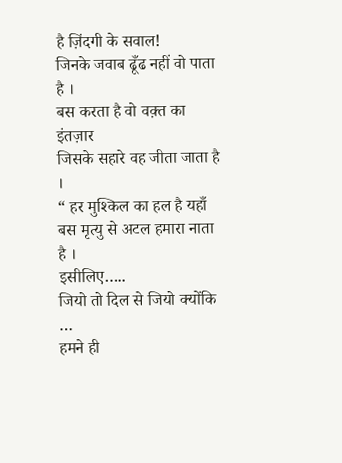है ज़िंदगी के सवाल!
जिनके जवाब ढूँढ नहीं वो पाता
है ।
बस करता है वो वक़्त का
इंतज़ार
जिसके सहारे वह जीता जाता है
।
“ हर मुश्किल का हल है यहाँ
बस मृत्यु से अटल हमारा नाता
है ।
इसीलिए…..
जियो तो दिल से जियो क्योंकि
…
हमने ही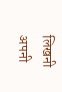लिखनी अपनी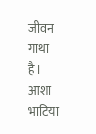जीवन गाथा
है।
आशा भाटिया